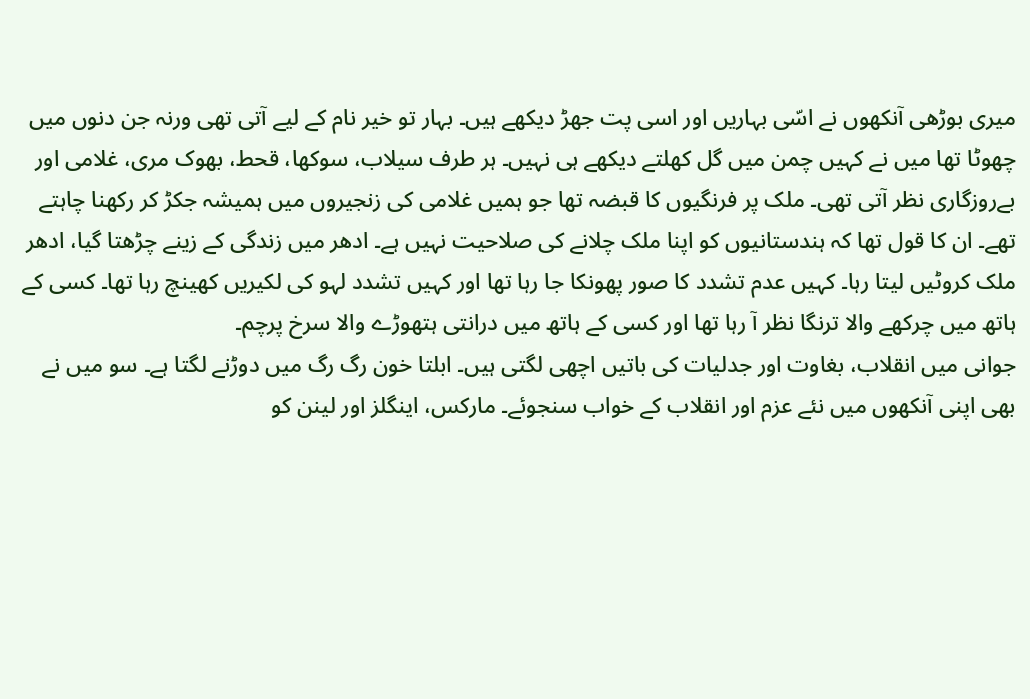میری بوڑھی آنکھوں نے اسّی بہاریں اور اسی پت جھڑ دیکھے ہیں۔ بہار تو خیر نام کے لیے آتی تھی ورنہ جن دنوں میں چھوٹا تھا میں نے کہیں چمن میں گل کھلتے دیکھے ہی نہیں۔ ہر طرف سیلاب، سوکھا، قحط، بھوک مری، غلامی اور بےروزگاری نظر آتی تھی۔ ملک پر فرنگیوں کا قبضہ تھا جو ہمیں غلامی کی زنجیروں میں ہمیشہ جکڑ کر رکھنا چاہتے تھے۔ ان کا قول تھا کہ ہندستانیوں کو اپنا ملک چلانے کی صلاحیت نہیں ہے۔ ادھر میں زندگی کے زینے چڑھتا گیا، ادھر ملک کروٹیں لیتا رہا۔ کہیں عدم تشدد کا صور پھونکا جا رہا تھا اور کہیں تشدد لہو کی لکیریں کھینچ رہا تھا۔ کسی کے ہاتھ میں چرکھے والا ترنگا نظر آ رہا تھا اور کسی کے ہاتھ میں درانتی ہتھوڑے والا سرخ پرچم۔
جوانی میں انقلاب، بغاوت اور جدلیات کی باتیں اچھی لگتی ہیں۔ ابلتا خون رگ رگ میں دوڑنے لگتا ہے۔ سو میں نے بھی اپنی آنکھوں میں نئے عزم اور انقلاب کے خواب سنجوئے۔ مارکس، اینگلز اور لینن کو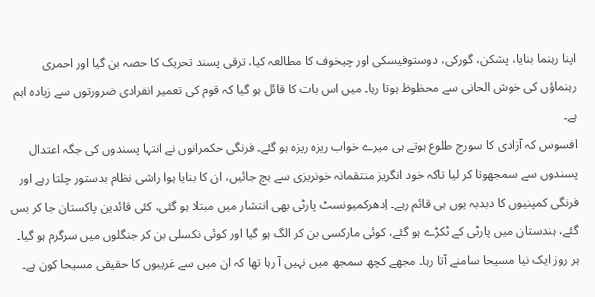اپنا رہنما بنایا، پشکن، گورکی، دوستوفیسکی اور چیخوف کا مطالعہ کیا، ترقی پسند تحریک کا حصہ بن گیا اور احمری رہنماؤں کی خوش الحانی سے محظوظ ہوتا رہا۔ میں اس بات کا قائل ہو گیا کہ قوم کی تعمیر انفرادی ضرورتوں سے زیادہ اہم ہے۔
افسوس کہ آزادی کا سورج طلوع ہوتے ہی میرے خواب ریزہ ریزہ ہو گئے۔ فرنگی حکمرانوں نے انتہا پسندوں کی جگہ اعتدال پسندوں سے سمجھوتا کر لیا تاکہ خود انگریز منتقمانہ خونریزی سے بچ جائیں، ان کا بنایا ہوا راشی نظام بدستور چلتا رہے اور فرنگی کمپنیوں کا دبدبہ یوں ہی قائم رہے۔ اِدھرکمیونسٹ پارٹی بھی انتشار میں مبتلا ہو گئی، کئی قائدین پاکستان جا کر بس گئے، ہندستان میں پارٹی کے ٹکڑے ہو گئے، کوئی مارکسی بن کر الگ ہو گیا اور کوئی نکسلی بن کر جنگلوں میں سرگرم ہو گیا۔ ہر روز ایک نیا مسیحا سامنے آتا رہا۔ مجھے کچھ سمجھ میں نہیں آ رہا تھا کہ ان میں سے غریبوں کا حقیقی مسیحا کون ہے۔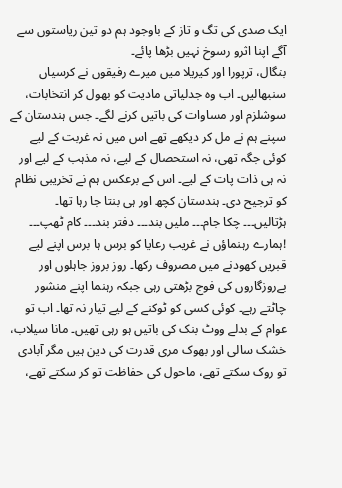ایک صدی کی تگ و تاز کے باوجود ہم دو تین ریاستوں سے آگے اپنا اثرو رسوخ نہیں بڑھا پائے۔
بنگال، ترپورا اور کیریلا میں میرے رفیقوں نے کرسیاں سنبھالیں۔ اب وہ جدلیاتی مادیت کو بھول کر انتخابات، سوشلزم اور مساوات کی باتیں کرنے لگے۔ جس ہندستان کے سپنے ہم نے مل کر دیکھے تھے اس میں نہ غربت کے لیے کوئی جگہ تھی، نہ استحصال کے لیے، نہ مذہب کے لیے اور نہ ہی ذات پات کے لیے۔ اس کے برعکس ہم نے تخریبی نظام کو ترجیح دی۔ ہندستان کچھ اور ہی بنتا جا رہا تھا۔ ہڑتالیں۔۔۔ چکا جام۔۔۔ ملیں بند۔۔۔ دفتر بند۔۔۔ کام ٹھپ۔۔۔ !ہمارے رہنماؤں نے غریب رعایا کو برس ہا برس اپنے لیے قبریں کھودنے میں مصروف رکھا۔ روز بروز جاہلوں اور بےروزگاروں کی فوج بڑھتی رہی جبکہ رہنما اپنے منشور چاٹتے رہے۔ کوئی کسی کو ٹوکنے کے لیے تیار نہ تھا۔ اب تو عوام کے بدلے ووٹ بنک کی باتیں ہو رہی تھیں۔ مانا سیلاب، خشک سالی اور بھوک مری قدرت کی دین ہیں مگر آبادی تو روک سکتے تھے، ماحول کی حفاظت تو کر سکتے تھے،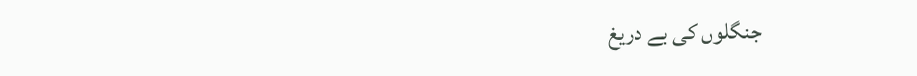جنگلوں کی بے دریغ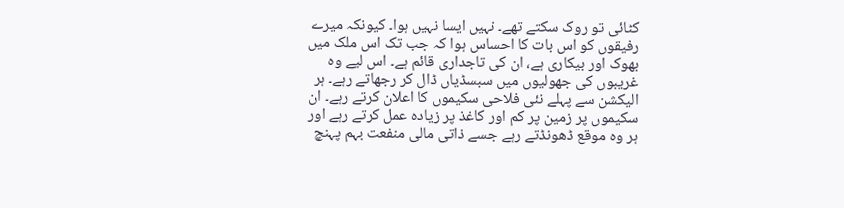کٹائی تو روک سکتے تھے۔ نہیں ایسا نہیں ہوا۔ کیونکہ میرے رفیقوں کو اس بات کا احساس ہوا کہ جب تک اس ملک میں بھوک اور بیکاری ہے، ان کی تاجداری قائم ہے۔ اس لیے وہ غریبوں کی جھولیوں میں سبسڈیاں ڈال کر رجھاتے رہے۔ ہر الیکشن سے پہلے نئی فلاحی سکیموں کا اعلان کرتے رہے۔ ان سکیموں پر زمین پر کم اور کاغذ پر زیادہ عمل کرتے رہے اور ہر وہ موقع ڈھونڈتے رہے جسے ذاتی مالی منفعت بہم پہنچ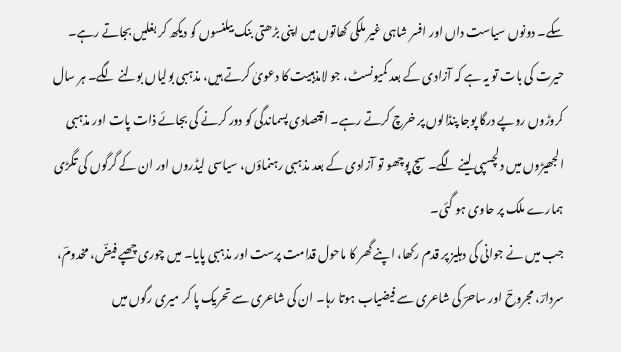سکے۔ دونوں سیاست داں اور افسر شاہی غیر ملکی کھاتوں میں اپنی بڑھتی بنک بیلنسوں کو دیکھ کر بغلیں بجاتے رہے۔
حیرت کی بات تو یہ ہے کہ آزادی کے بعد کمیونسٹ، جو لامذہبیت کا دعویٰ کرتے ہیں، مذہبی بولیاں بولنے لگے۔ ہر سال کروڑوں روپے درگا پوجا پنڈالوں پر خرچ کرتے رہے۔ اقتصادی پسماندگی کو دور کرنے کی بجائے ذات پات اور مذہبی الجھیڑوں میں دلچسپی لینے لگے۔ سچ پوچھو تو آزادی کے بعد مذہبی رہنماؤں، سیاسی لیڈروں اور ان کے گرگوں کی تگڑی ہمارے ملک پر حاوی ہو گئی۔
جب میں نے جوانی کی دہلیز پر قدم رکھا، اپنے گھر کا ماحول قدامت پرست اور مذہبی پایا۔ میں چوری چھپے فیضؔ، مخدومؔ، سردارؔ، مجروحؔ اور ساحرؔ کی شاعری سے فیضیاب ہوتا رہا۔ ان کی شاعری سے تحریک پا کر میری رگوں میں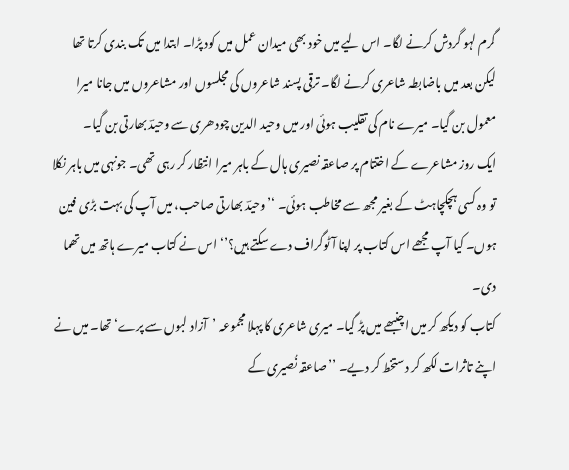گرم لہو گردش کرنے لگا۔ اس لیے میں خود بھی میدان عمل میں کود پڑا۔ ابتدا میں تک بندی کرتا تھا لیکن بعد میں باضابطہ شاعری کرنے لگا۔ ترقی پسند شاعروں کی مجلسوں اور مشاعروں میں جانا میرا معمول بن گیا۔ میرے نام کی تقلیب ہوئی اور میں وحید الدین چودھری سے وحیدؔ بھارتی بن گیا۔
ایک روز مشاعرے کے اختتام پر صاعقہ نصیری ہال کے باہر میرا انتظار کر رہی تھی۔ جونہی میں باہر نکلا تو وہ کسی ہچکچاہٹ کے بغیر مجھ سے مخاطب ہوئی۔ ‘’وحیدؔ بھارتی صاحب، میں آپ کی بہت بڑی فین ہوں۔ کیا آپ مجھے اس کتاب پر اپنا آٹوگراف دے سکتے ہیں؟’‘ اس نے کتاب میرے ہاتھ میں تھما دی۔
کتاب کو دیکھ کر میں اچنبھے میں پڑ گیا۔ میری شاعری کا پہلا مجموعہ ’آزاد لبوں سے پرے‘ تھا۔ میں نے اپنے تاثرات لکھ کر دستخط کر دیے۔ ’’صاعقہ نُصیری کے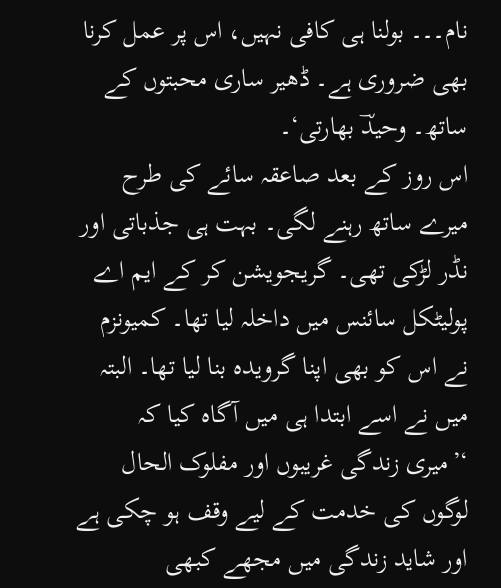نام۔۔۔ بولنا ہی کافی نہیں، اس پر عمل کرنا بھی ضروری ہے۔ ڈھیر ساری محبتوں کے ساتھ۔ وحیدؔ بھارتی‘۔
اس روز کے بعد صاعقہ سائے کی طرح میرے ساتھ رہنے لگی۔ بہت ہی جذباتی اور نڈر لڑکی تھی۔ گریجویشن کر کے ایم اے پولیٹکل سائنس میں داخلہ لیا تھا۔ کمیونزم نے اس کو بھی اپنا گرویدہ بنا لیا تھا۔ البتہ میں نے اسے ابتدا ہی میں آگاہ کیا کہ ‘’میری زندگی غریبوں اور مفلوک الحال لوگوں کی خدمت کے لیے وقف ہو چکی ہے اور شاید زندگی میں مجھے کبھی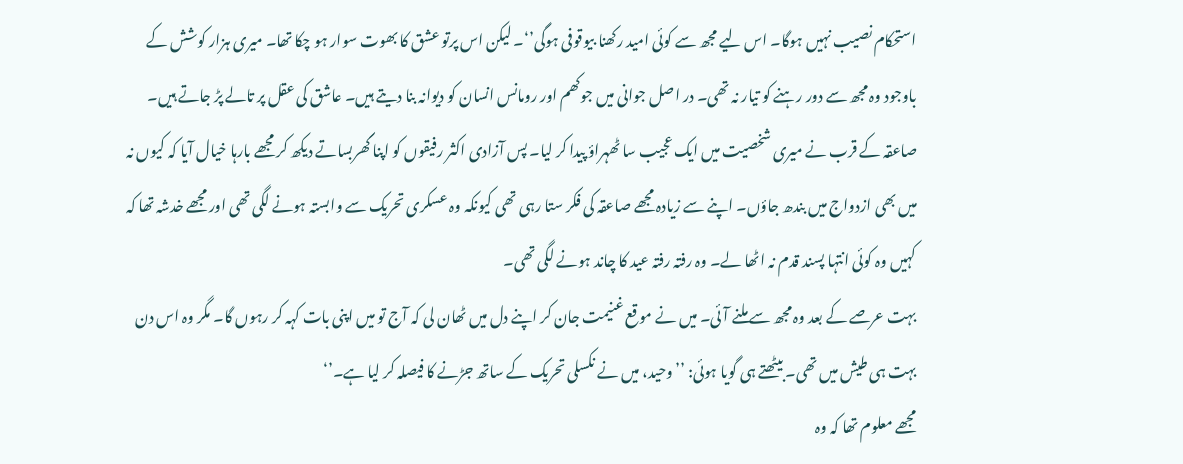استحکام نصیب نہیں ہوگا۔ اس لیے مجھ سے کوئی امید رکھنا بیوقوفی ہوگی’‘۔ لیکن اس پرتو عشق کا بھوت سوار ہو چکا تھا۔ میری ہزار کوشش کے باوجود وہ مجھ سے دور رہنے کو تیار نہ تھی۔ در اصل جوانی میں جوکھم اور رومانس انسان کو دیوانہ بنا دیتے ہیں۔ عاشق کی عقل پر تالے پڑ جاتے ہیں۔
صاعقہ کے قرب نے میری شخصیت میں ایک عجیب سا ٹھہراؤ پیدا کر لیا۔ پس آزادی اکثر رفیقوں کو اپنا گھربساتے دیکھ کر مجھے بارہا خیال آیا کہ کیوں نہ میں بھی ازدواج میں بندھ جاؤں۔ اپنے سے زیادہ مجھے صاعقہ کی فکر ستا رہی تھی کیونکہ وہ عسکری تحریک سے وابستہ ہونے لگی تھی اور مجھے خدشہ تھا کہ کہیں وہ کوئی انتہا پسند قدم نہ اٹھا لے۔ وہ رفتہ رفتہ عید کا چاند ہونے لگی تھی۔
بہت عرصے کے بعد وہ مجھ سے ملنے آئی۔ میں نے موقع غنیمت جان کر اپنے دل میں ٹھان لی کہ آج تو میں اپنی بات کہہ کر رہوں گا۔ مگر وہ اس دن بہت ہی طیش میں تھی۔ بیٹھتے ہی گویا ہوئی: ’’وحید، میں نے نکسلی تحریک کے ساتھ جڑنے کا فیصلہ کر لیا ہے۔’‘
مجھے معلوم تھا کہ وہ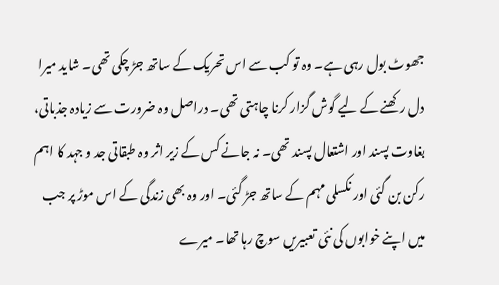جھوٹ بول رہی ہے۔ وہ تو کب سے اس تحریک کے ساتھ جڑ چکی تھی۔ شاید میرا دل رکھنے کے لیے گوش گزار کرنا چاہتی تھی۔ دراصل وہ ضرورت سے زیادہ جذباتی، بغاوت پسند اور اشتعال پسند تھی۔ نہ جانے کس کے زیر اثر وہ طبقاتی جد و جہد کا اہم رکن بن گئی اور نکسلی مہم کے ساتھ جڑ گئی۔ اور وہ بھی زندگی کے اس موڑ پر جب میں اپنے خوابوں کی نئی تعبیریں سوچ رہا تھا۔ میرے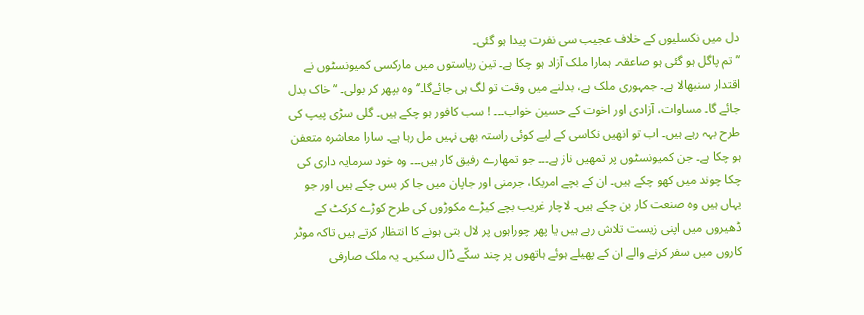دل میں نکسلیوں کے خلاف عجیب سی نفرت پیدا ہو گئی۔
‘’تم پاگل ہو گئی ہو صاعقہ۔ ہمارا ملک آزاد ہو چکا ہے۔ تین ریاستوں میں مارکسی کمیونسٹوں نے اقتدار سنبھالا ہے۔ جمہوری ملک ہے، بدلنے میں وقت تو لگ ہی جائےگا۔’‘ وہ بپھر کر بولی۔ ‘’خاک بدل جائے گا۔ مساوات، آزادی اور اخوت کے حسین خواب۔۔۔ ! سب کافور ہو چکے ہیں۔ گلی سڑی پیپ کی طرح بہہ رہے ہیں۔ اب تو انھیں نکاسی کے لیے کوئی راستہ بھی نہیں مل رہا ہے۔ سارا معاشرہ متعفن ہو چکا ہے۔ جن کمیونسٹوں پر تمھیں ناز ہے۔۔۔ جو تمھارے رفیق کار ہیں۔۔۔ وہ خود سرمایہ داری کی چکا چوند میں کھو چکے ہیں۔ ان کے بچے امریکا، جرمنی اور جاپان میں جا کر بس چکے ہیں اور جو یہاں ہیں وہ صنعت کار بن چکے ہیں۔ لاچار غریب بچے کیڑے مکوڑوں کی طرح کوڑے کرکٹ کے ڈھیروں میں اپنی زیست تلاش رہے ہیں یا پھر چوراہوں پر لال بتی ہونے کا انتظار کرتے ہیں تاکہ موٹر کاروں میں سفر کرنے والے ان کے پھیلے ہوئے ہاتھوں پر چند سکّے ڈال سکیں۔ یہ ملک صارفی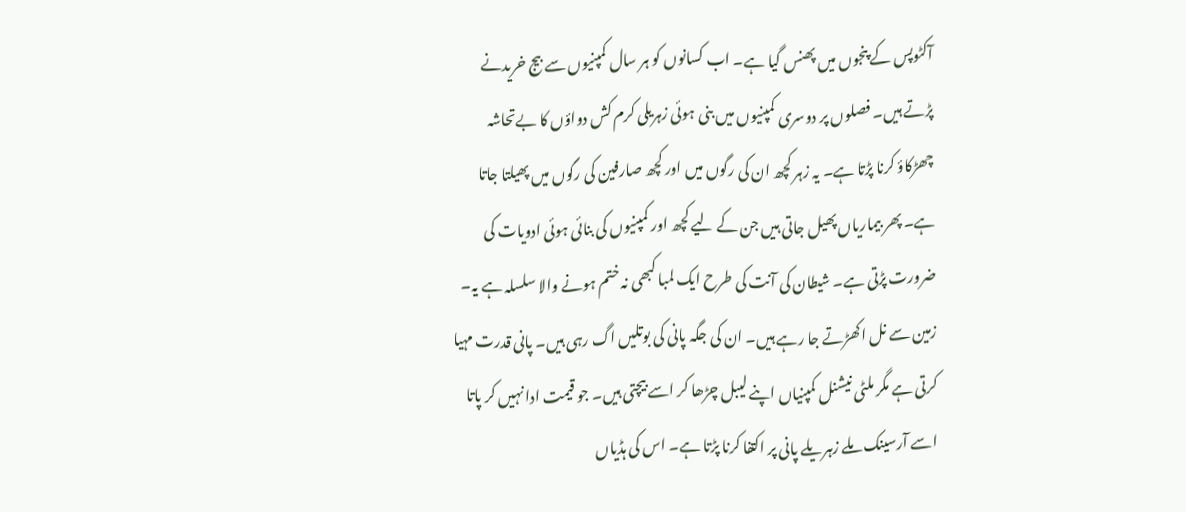آکٹوپس کے پنجوں میں پھنس گیا ہے۔ اب کسانوں کو ہر سال کمپنیوں سے بیج خریدنے پڑتے ہیں۔ فصلوں پر دوسری کمپنیوں میں بنی ہوئی زہریلی کرم کش دواؤں کا بےتحاشہ چھڑکاؤ کرنا پڑتا ہے۔ یہ زہر کچھ ان کی رگوں میں اور کچھ صارفین کی رگوں میں پھیلتا جاتا ہے۔ پھر بیماریاں پھیل جاتی ہیں جن کے لیے کچھ اور کمپنیوں کی بنائی ہوئی ادویات کی ضرورت پڑتی ہے۔ شیطان کی آنت کی طرح ایک لمبا کبھی نہ ختم ہونے والا سلسلہ ہے یہ۔ زمین سے نل اکھڑتے جا رہے ہیں۔ ان کی جگہ پانی کی بوتلیں اگ رہی ہیں۔ پانی قدرت مہیا کرتی ہے مگر ملٹی نیشنل کمپنیاں اپنے لیبل چڑھا کر اسے بیچتی ہیں۔ جو قیمت ادا نہیں کر پاتا اسے آرسینک ملے زہریلے پانی پر اکتفا کرنا پڑتا ہے۔ اس کی ہڈیاں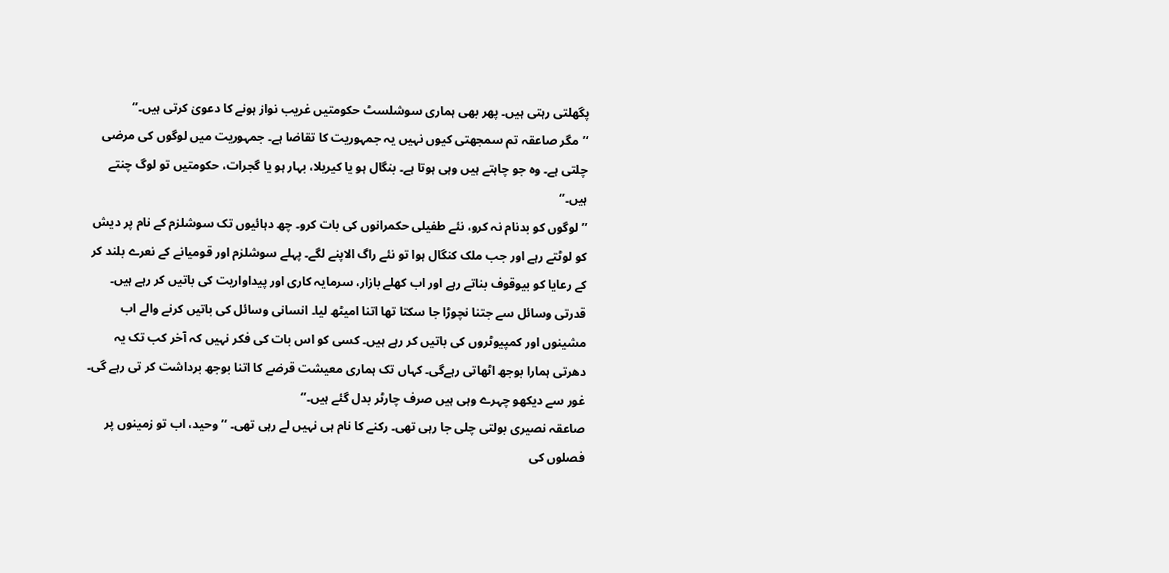پگھلتی رہتی ہیں۔ پھر بھی ہماری سوشلسٹ حکومتیں غریب نواز ہونے کا دعویٰ کرتی ہیں۔’‘
‘’مگر صاعقہ تم سمجھتی کیوں نہیں یہ جمہوریت کا تقاضا ہے۔ جمہوریت میں لوگوں کی مرضی چلتی ہے۔ وہ جو چاہتے ہیں وہی ہوتا ہے۔ بنگال ہو یا کیریلا، بہار ہو یا گجرات، حکومتیں تو لوگ چنتے ہیں۔’‘
’’لوگوں کو بدنام نہ کرو، نئے طفیلی حکمرانوں کی بات کرو۔ چھ دہائیوں تک سوشلزم کے نام پر دیش کو لوٹتے رہے اور جب ملک کنگال ہوا تو نئے راگ الاپنے لگے۔ پہلے سوشلزم اور قومیانے کے نعرے بلند کر کے رعایا کو بیوقوف بناتے رہے اور اب کھلے بازار، سرمایہ کاری اور پیداواریت کی باتیں کر رہے ہیں۔ قدرتی وسائل سے جتنا نچوڑا جا سکتا تھا اتنا امیٹھ لیا۔ انسانی وسائل کی باتیں کرنے والے اب مشینوں اور کمپیوٹروں کی باتیں کر رہے ہیں۔ کسی کو اس بات کی فکر نہیں کہ آخر کب تک یہ دھرتی ہمارا بوجھ اٹھاتی رہےگی۔ کہاں تک ہماری معیشت قرضے کا اتنا بوجھ برداشت کر تی رہے گی۔ غور سے دیکھو چہرے وہی ہیں صرف چارٹر بدل گئے ہیں۔’‘
صاعقہ نصیری بولتی چلی جا رہی تھی۔ رکنے کا نام ہی نہیں لے رہی تھی۔ ‘’وحید، اب تو زمینوں پر فصلوں کی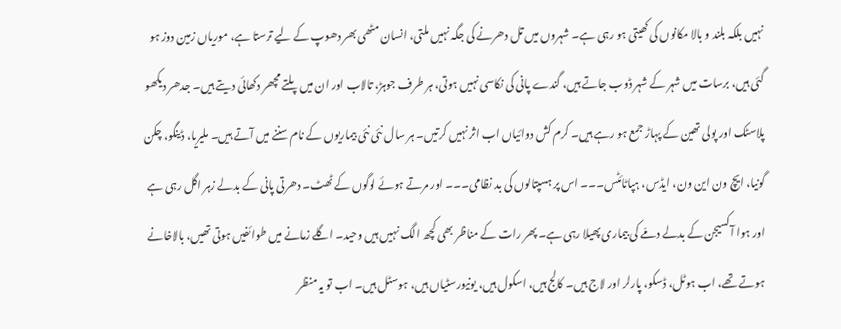نہیں بلکہ بلند و بالا مکانوں کی کھیتی ہو رہی ہے۔ شہروں میں تل دھرنے کی جگہ نہیں ملتی، انسان مٹھی بھر دھوپ کے لیے ترستا ہے، موریاں زمین دوز ہو گئی ہیں، برسات میں شہر کے شہر ڈوب جاتے ہیں، گندے پانی کی نکاسی نہیں ہوتی، ہر طرف جوہڑ، تالاب اور ان میں پلتے مچھر دکھائی دیتے ہیں۔ جدھر دیکھو پلاسٹک اور پولی تھین کے پہاڑ جمع ہو رہے ہیں۔ کرم کش دوائیاں اب اثر نہیں کرتیں۔ ہر سال نئی نئی بیماریوں کے نام سننے میں آتے ہیں۔ ملیریا، ڈینگو، چکن گونیا، ایچ ون این ون، ایڈس، ہپاٹائٹس۔۔۔ اس پر ہسپتالوں کی بد نظامی۔۔۔ اور مرتے ہوئے لوگوں کے ٹھٹ۔ دھرتی پانی کے بدلے زہر اگل رہی ہے اور ہوا آکسیجن کے بدلے دمّے کی بیماری پھیلا رہی ہے۔ پھر رات کے مناظر بھی کچھ الگ نہیں ہیں وحید۔ اگلے زمانے میں طوائفیں ہوتی تھیں، بالاخانے ہوتے تھے، اب ہوٹل، ڈسکو، پارلر اور لاج ہیں۔ کالج ہیں، اسکول ہیں، یونیورسٹیاں ہیں، ہوسٹل ہیں۔ اب تو یہ منظر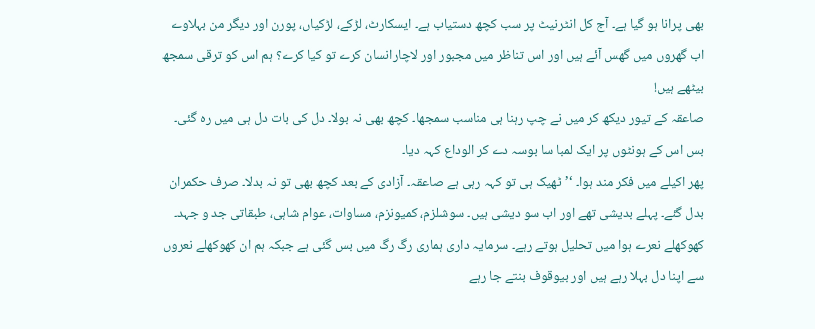بھی پرانا ہو گیا ہے۔ آج کل انٹرنیٹ پر سب کچھ دستیاب ہے۔ ایسکارٹ، لڑکے، لڑکیاں، پورن اور دیگر من بہلاوے اب گھروں میں گھس آئے ہیں اور اس تناظر میں مجبور اور لاچارانسان کرے تو کیا کرے؟ ہم اس کو ترقی سمجھ بیٹھے ہیں!
صاعقہ کے تیور دیکھ کر میں نے چپ رہنا ہی مناسب سمجھا۔ کچھ بھی نہ بولا۔ دل کی بات دل ہی میں رہ گئی۔ بس اس کے ہونٹوں پر ایک لمبا سا بوسہ دے کر الوداع کہہ دیا۔
پھر اکیلے میں فکر مند ہوا۔ ‘’ٹھیک ہی تو کہہ رہی ہے صاعقہ۔ آزادی کے بعد کچھ بھی تو نہ بدلا۔ صرف حکمران بدل گئے۔ پہلے بدیشی تھے اور اب سو دیشی ہیں۔ سوشلزم، کمیونزم، مساوات، عوام شاہی، طبقاتی جد و جہد۔ کھوکھلے نعرے ہوا میں تحلیل ہوتے رہے۔ سرمایہ داری ہماری رگ رگ میں بس گئی ہے جبکہ ہم ان کھوکھلے نعروں سے اپنا دل بہلا رہے ہیں اور بیوقوف بنتے جا رہے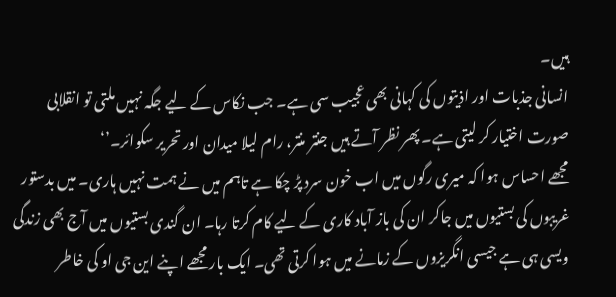ہیں۔
انسانی جذبات اور اذیتوں کی کہانی بھی عجیب سی ہے۔ جب نکاس کے لیے جگہ نہیں ملتی تو انقلابی صورت اختیار کر لیتی ہے۔ پھر نظر آتے ہیں جنتر منتر، رام لیلا میدان اور تحریر سکوائر۔’‘
مجھے احساس ہوا کہ میری رگوں میں اب خون سرد پڑ چکا ہے تاہم میں نے ہمت نہیں ہاری۔ میں بدستور غریبوں کی بستیوں میں جاکر ان کی باز آباد کاری کے لیے کام کرتا رہا۔ ان گندی بستیوں میں آج بھی زندگی ویسی ہی ہے جیسی انگریزوں کے زمانے میں ہوا کرتی تھی۔ ایک بار مجھے اپنے این جی او کی خاطر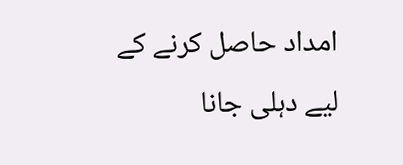امداد حاصل کرنے کے لیے دہلی جانا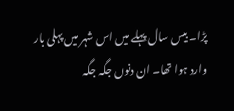پڑا۔ بیس سال پہلے میں اس شہر میں پہلی بار وارد ہوا تھا۔ ان دنوں جگہ جگہ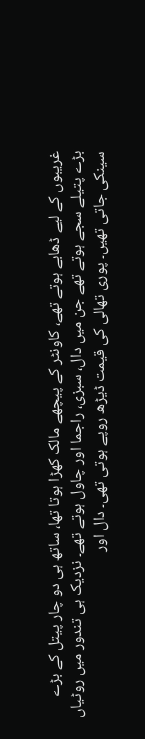غریبوں کے لیے ڈھابے ہوتے تھے، کاونٹر کے پیچھے مالک کھڑا ہوتا تھا، ساتھ ہی دو چار پیتل کے بڑے بڑے پتیلے سجے ہوتے تھے جن میں دال، سبزی، راجما اور چاول ہوتے تھے۔ نزدیک ہی تندور میں روٹیاں سینکی جاتی تھیں۔ پوری تھالی کی قیمت ڈیڑھ روپے ہوتی تھی۔ دال اور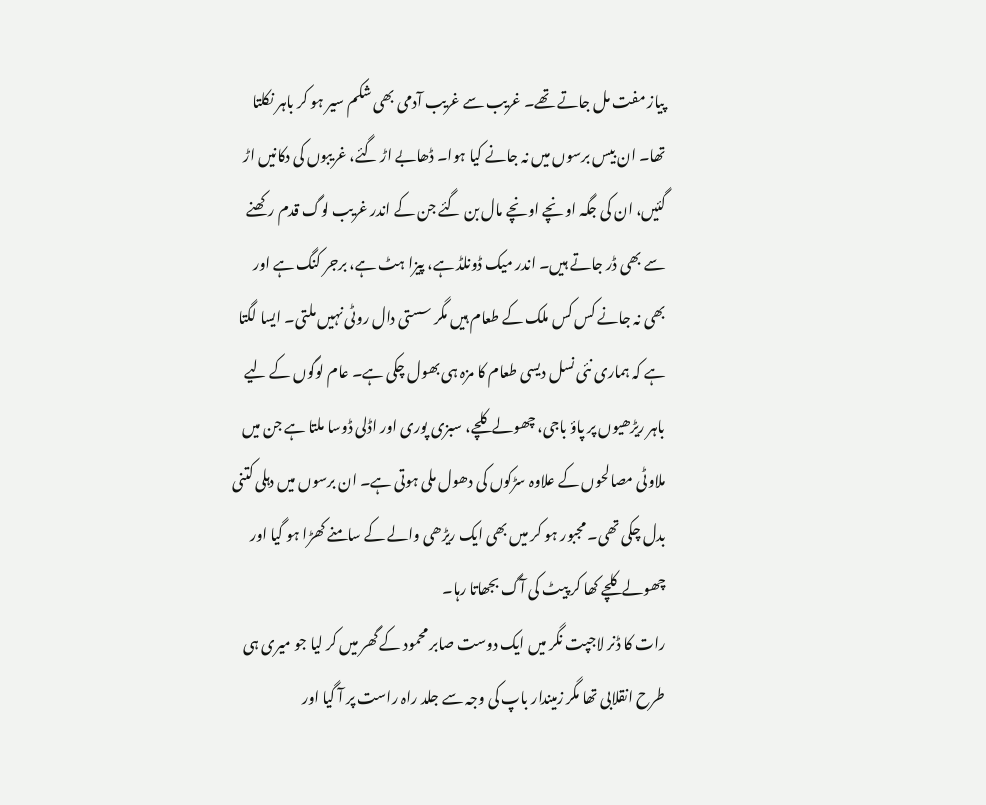پیاز مفت مل جاتے تھے۔ غریب سے غریب آدمی بھی شکم سیر ہو کر باہر نکلتا تھا۔ ان بیس برسوں میں نہ جانے کیا ہوا۔ ڈھابے اڑ گئے، غریبوں کی دکانیں اڑ گئیں، ان کی جگہ اونچے اونچے مال بن گئے جن کے اندر غریب لوگ قدم رکھنے سے بھی ڈر جاتے ہیں۔ اندر میک ڈونلڈ ہے، پیزا ہٹ ہے، برجر کنگ ہے اور بھی نہ جانے کس کس ملک کے طعام ہیں مگر سستی دال روٹی نہیں ملتی۔ ایسا لگتا ہے کہ ہماری نئی نسل دیسی طعام کا مزہ ہی بھول چکی ہے۔ عام لوگوں کے لیے باہر ریڑھیوں پر پاؤ باجی، چھولے کلچے، سبزی پوری اور اڈلی ڈوسا ملتا ہے جن میں ملاوٹی مصالحوں کے علاوہ سڑکوں کی دھول ملی ہوتی ہے۔ ان برسوں میں دہلی کتنی بدل چکی تھی۔ مجبور ہو کر میں بھی ایک ریڑھی والے کے سامنے کھڑا ہو گیا اور چھولے کلچے کھا کر پیٹ کی آگ بجھاتا رہا۔
رات کا ڈنر لاجپت نگر میں ایک دوست صابر محمود کے گھر میں کر لیا جو میری ہی طرح انقلابی تھا مگر زمیندار باپ کی وجہ سے جلد راہ راست پر آ گیا اور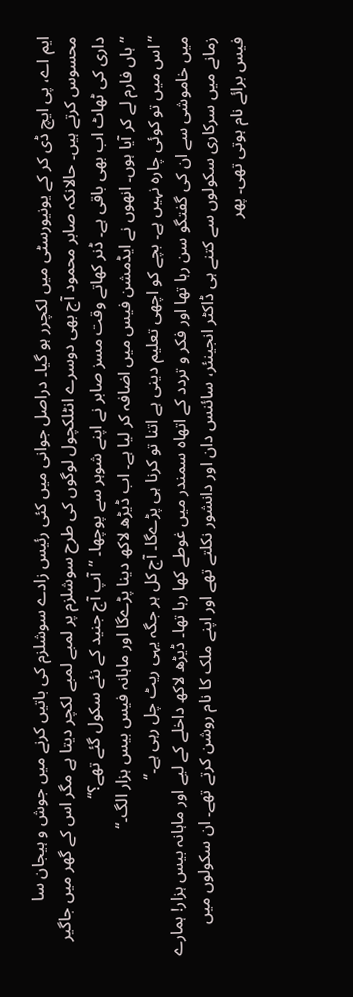ایم اے، پی ایچ ڈی کر کے یونیورسٹی میں لکچرر ہو گیا۔ دراصل جوانی میں کئی رئیس زادے سوشلزم کی باتیں کرنے میں جوش و ہیجان سا محسوس کرتے ہیں۔ حالانکہ صابر محمود آج بھی دوسرے انٹلکچول لوگوں کی طرح سوشلزم پر لمبے لمبے لکچر دیتا ہے مگر اس کے گھر میں جاگیر داری کی ٹھاٹ اب بھی باقی ہے۔ ڈنر کھاتے وقت مسز صابر نے اپنے شوہر سے پوچھا۔ ‘’آپ آج جنید کے نئے سکول گئے تھے؟‘‘
‘’ہاں فارم لے کر آیا ہوں۔ انھوں نے ایڈمشن فیس میں اضافہ کر لیا ہے۔ اب ڈیڑھ لاکھ دینا پڑےگا اور ماہانہ فیس بیس ہزار الگ۔‘‘
‘’اس میں تو کوئی چارہ نہیں ہے۔ بچے کو اچھی تعلیم دینی ہے اتنا تو کرنا ہی پڑےگا۔ آج کل ہر جگہ یہی ریٹ چل رہی ہے۔’‘
میں خاموشی سے ان کی گفتگو سن رہا تھا اور فکر و تردد کے اتھاہ سمندر میں غوطے کھا رہا تھا۔ ڈیڑھ لاکھ داخلے کے لیے اور ماہانہ بیس ہزار! ہمارے زمانے میں سرکاری سکولوں سے کتنے ہی ڈاکٹر انجینئر، سائنس دان اور دانشور نکلتے تھے اور اپنے ملک کا نام روشن کرتے تھے۔ ان سکولوں میں فیس برائے نام ہوتی تھی۔ پھر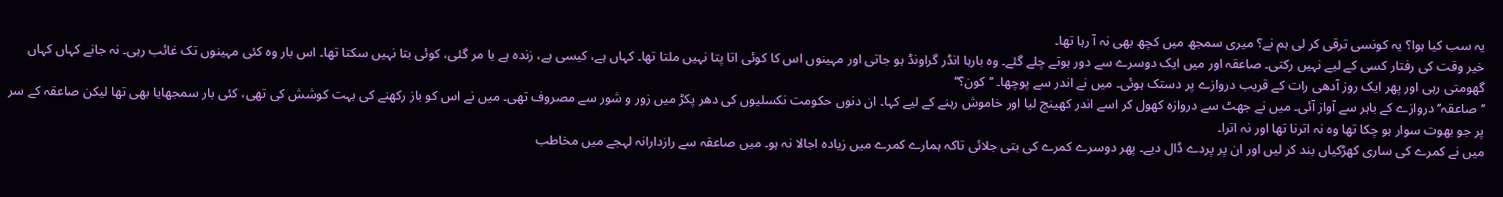یہ سب کیا ہوا؟ یہ کونسی ترقی کر لی ہم نے؟ میری سمجھ میں کچھ بھی نہ آ رہا تھا۔
خیر وقت کی رفتار کسی کے لیے نہیں رکتی۔ صاعقہ اور میں ایک دوسرے سے دور ہوتے چلے گئے۔ وہ بارہا انڈر گراونڈ ہو جاتی اور مہینوں اس کا کوئی اتا پتا نہیں ملتا تھا۔ کہاں ہے، کیسی ہے، زندہ ہے یا مر گئی، کوئی بتا نہیں سکتا تھا۔ اس بار وہ کئی مہینوں تک غائب رہی۔ نہ جانے کہاں کہاں گھومتی رہی اور پھر ایک روز آدھی رات کے قریب دروازے پر دستک ہوئی۔ میں نے اندر سے پوچھا۔ ’’کون؟‘‘
’’صاعقہ’‘ دروازے کے باہر سے آواز آئی۔ میں نے جھٹ سے دروازہ کھول کر اسے اندر کھینچ لیا اور خاموش رہنے کے لیے کہا۔ ان دنوں حکومت نکسلیوں کی دھر پکڑ میں زور و شور سے مصروف تھی۔ میں نے اس کو باز رکھنے کی بہت کوشش کی تھی، کئی بار سمجھایا بھی تھا لیکن صاعقہ کے سر پر جو بھوت سوار ہو چکا تھا وہ نہ اترنا تھا اور نہ اترا۔
میں نے کمرے کی ساری کھڑکیاں بند کر لیں اور ان پر پردے ڈال دیے۔ پھر دوسرے کمرے کی بتی جلائی تاکہ ہمارے کمرے میں زیادہ اجالا نہ ہو۔ میں صاعقہ سے رازدارانہ لہجے میں مخاطب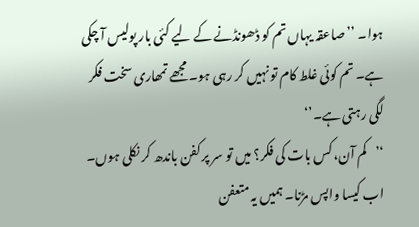ہوا۔ ’’صاعقہ یہاں تم کو ڈھونڈنے کے لیے کئی بار پولیس آ چکی ہے۔ تم کوئی غلط کام تو نہیں کر رہی ہو۔ مجھے تمھاری سخت فکر لگی رہتی ہے۔’‘
‘’کم آن، کس بات کی فکر؟ میں تو سر پر کفن باندھ کر نکلی ہوں۔ اب کیسا واپس مڑنا۔ ہمیں یہ متعفن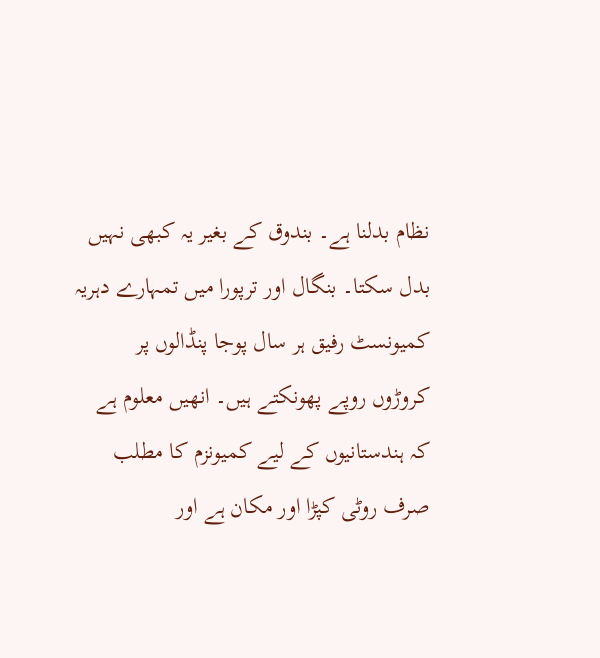نظام بدلنا ہے۔ بندوق کے بغیر یہ کبھی نہیں بدل سکتا۔ بنگال اور ترپورا میں تمہارے دہریہ کمیونسٹ رفیق ہر سال پوجا پنڈالوں پر کروڑوں روپے پھونکتے ہیں۔ انھیں معلوم ہے کہ ہندستانیوں کے لیے کمیونزم کا مطلب صرف روٹی کپڑا اور مکان ہے اور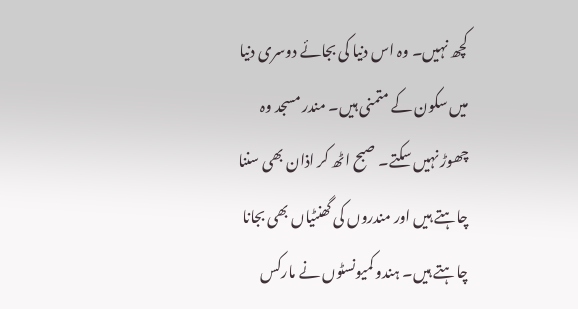کچھ نہیں۔ وہ اس دنیا کی بجائے دوسری دنیا میں سکون کے متمنی ہیں۔ مندر مسجد وہ چھوڑ نہیں سکتے۔ صبح اٹھ کر اذان بھی سننا چاہتے ہیں اور مندروں کی گھنٹیاں بھی بجانا چاہتے ہیں۔ ہندو کمیونسٹوں نے مارکس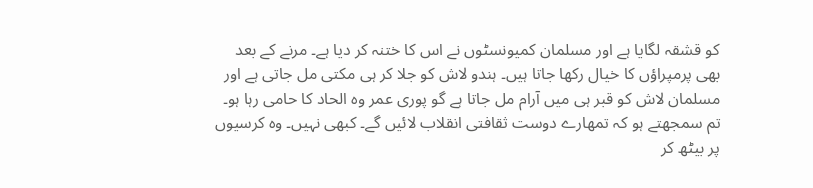کو قشقہ لگایا ہے اور مسلمان کمیونسٹوں نے اس کا ختنہ کر دیا ہے۔ مرنے کے بعد بھی پرمپراؤں کا خیال رکھا جاتا ہیں۔ ہندو لاش کو جلا کر ہی مکتی مل جاتی ہے اور مسلمان لاش کو قبر ہی میں آرام مل جاتا ہے گو پوری عمر وہ الحاد کا حامی رہا ہو۔ تم سمجھتے ہو کہ تمھارے دوست ثقافتی انقلاب لائیں گے۔ کبھی نہیں۔ وہ کرسیوں پر بیٹھ کر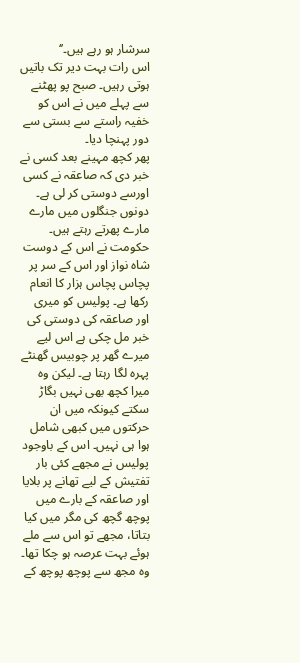سرشار ہو رہے ہیں۔’‘
اس رات بہت دیر تک باتیں ہوتی رہیں۔ صبح پو پھٹنے سے پہلے میں نے اس کو خفیہ راستے سے بستی سے دور پہنچا دیا۔
پھر کچھ مہینے بعد کسی نے خبر دی کہ صاعقہ نے کسی اورسے دوستی کر لی ہے۔ دونوں جنگلوں میں مارے مارے پھرتے رہتے ہیں۔ حکومت نے اس کے دوست شاہ نواز اور اس کے سر پر پچاس پچاس ہزار کا انعام رکھا ہے۔ پولیس کو میری اور صاعقہ کی دوستی کی خبر مل چکی ہے اس لیے میرے گھر پر چوبیس گھنٹے پہرہ لگا رہتا ہے۔ لیکن وہ میرا کچھ بھی نہیں بگاڑ سکتے کیونکہ میں ان حرکتوں میں کبھی شامل ہوا ہی نہیں۔ اس کے باوجود پولیس نے مجھے کئی بار تفتیش کے لیے تھانے پر بلایا اور صاعقہ کے بارے میں پوچھ گچھ کی مگر میں کیا بتاتا، مجھے تو اس سے ملے ہوئے بہت عرصہ ہو چکا تھا۔ وہ مجھ سے پوچھ پوچھ کے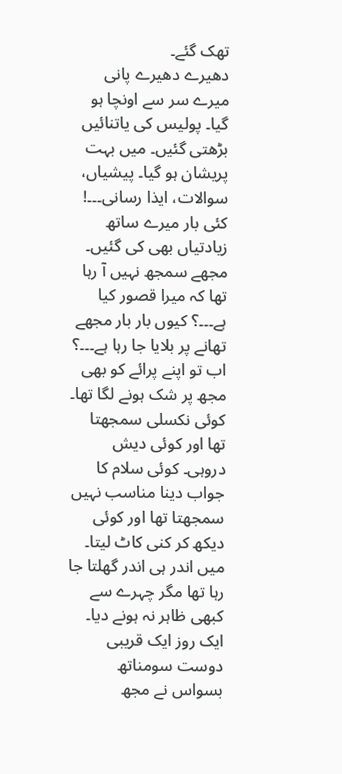تھک گئے۔
دھیرے دھیرے پانی میرے سر سے اونچا ہو گیا۔ پولیس کی یاتنائیں بڑھتی گئیں۔ میں بہت پریشان ہو گیا۔ پیشیاں، سوالات، ایذا رسانی۔۔۔! کئی بار میرے ساتھ زیادتیاں بھی کی گئیں۔ مجھے سمجھ نہیں آ رہا تھا کہ میرا قصور کیا ہے۔۔۔؟ کیوں بار بار مجھے تھانے پر بلایا جا رہا ہے۔۔۔؟ اب تو اپنے پرائے کو بھی مجھ پر شک ہونے لگا تھا۔ کوئی نکسلی سمجھتا تھا اور کوئی دیش دروہی۔ کوئی سلام کا جواب دینا مناسب نہیں سمجھتا تھا اور کوئی دیکھ کر کنی کاٹ لیتا۔ میں اندر ہی اندر گھلتا جا رہا تھا مگر چہرے سے کبھی ظاہر نہ ہونے دیا۔
ایک روز ایک قریبی دوست سومناتھ بسواس نے مجھ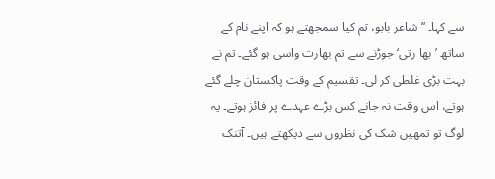سے کہا۔ ‘’شاعر بابو، تم کیا سمجھتے ہو کہ اپنے نام کے ساتھ ’بھا رتی‘ جوڑنے سے تم بھارت واسی ہو گئے۔ تم نے بہت بڑی غلطی کر لی۔ تقسیم کے وقت پاکستان چلے گئے ہوتے، اس وقت نہ جانے کس بڑے عہدے پر فائز ہوتے۔ یہ لوگ تو تمھیں شک کی نظروں سے دیکھتے ہیں۔ آتنک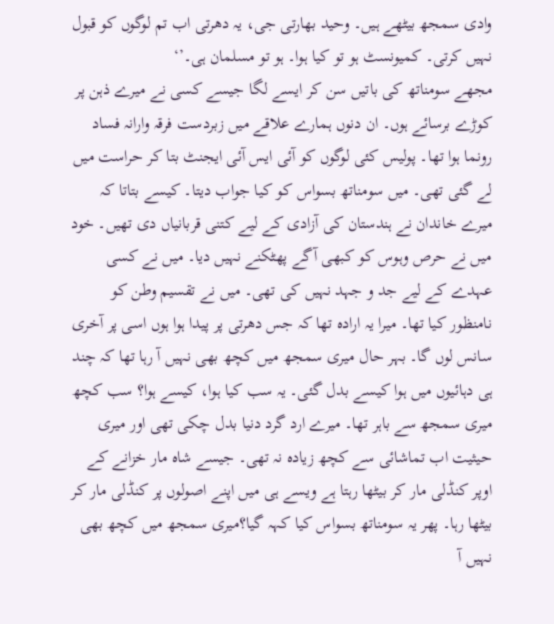وادی سمجھ بیٹھے ہیں۔ وحید بھارتی جی، یہ دھرتی اب تم لوگوں کو قبول نہیں کرتی۔ کمیونسٹ ہو تو کیا ہوا۔ ہو تو مسلمان ہی۔’‘
مجھے سومناتھ کی باتیں سن کر ایسے لگا جیسے کسی نے میرے ذہن پر کوڑے برسائے ہوں۔ ان دنوں ہمارے علاقے میں زبردست فرقہ وارانہ فساد رونما ہوا تھا۔ پولیس کئی لوگوں کو آئی ایس آئی ایجنٹ بتا کر حراست میں لے گئی تھی۔ میں سومناتھ بسواس کو کیا جواب دیتا۔ کیسے بتاتا کہ میرے خاندان نے ہندستان کی آزادی کے لیے کتنی قربانیاں دی تھیں۔ خود میں نے حرص وہوس کو کبھی آگے پھٹکنے نہیں دیا۔ میں نے کسی عہدے کے لیے جد و جہد نہیں کی تھی۔ میں نے تقسیم وطن کو نامنظور کیا تھا۔ میرا یہ ارادہ تھا کہ جس دھرتی پر پیدا ہوا ہوں اسی پر آخری سانس لوں گا۔ بہر حال میری سمجھ میں کچھ بھی نہیں آ رہا تھا کہ چند ہی دہائیوں میں ہوا کیسے بدل گئی۔ یہ سب کیا ہوا، کیسے ہوا؟ سب کچھ میری سمجھ سے باہر تھا۔ میرے ارد گرد دنیا بدل چکی تھی اور میری حیثیت اب تماشائی سے کچھ زیادہ نہ تھی۔ جیسے شاہ مار خزانے کے اوپر کنڈلی مار کر بیٹھا رہتا ہے ویسے ہی میں اپنے اصولوں پر کنڈلی مار کر بیٹھا رہا۔ پھر یہ سومناتھ بسواس کیا کہہ گیا؟میری سمجھ میں کچھ بھی نہیں آ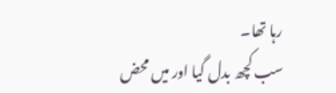رہا تھا۔
سب کچھ بدل گیا اور میں محض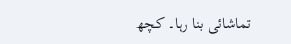تماشائی بنا رہا۔ کچھ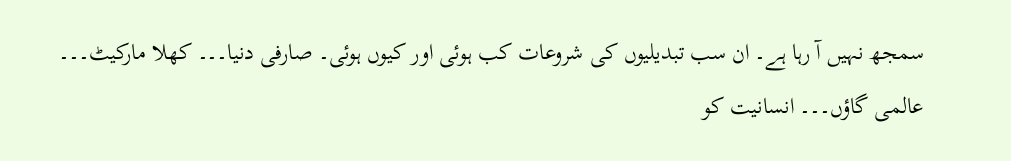سمجھ نہیں آ رہا ہے۔ ان سب تبدیلیوں کی شروعات کب ہوئی اور کیوں ہوئی۔ صارفی دنیا۔۔۔ کھلا مارکیٹ۔۔۔ عالمی گاؤں۔۔۔ انسانیت کو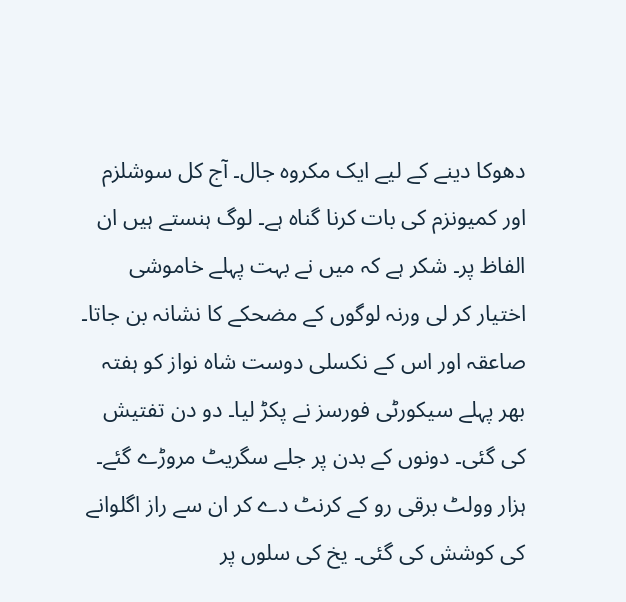دھوکا دینے کے لیے ایک مکروہ جال۔ آج کل سوشلزم اور کمیونزم کی بات کرنا گناہ ہے۔ لوگ ہنستے ہیں ان الفاظ پر۔ شکر ہے کہ میں نے بہت پہلے خاموشی اختیار کر لی ورنہ لوگوں کے مضحکے کا نشانہ بن جاتا۔
صاعقہ اور اس کے نکسلی دوست شاہ نواز کو ہفتہ بھر پہلے سیکورٹی فورسز نے پکڑ لیا۔ دو دن تفتیش کی گئی۔ دونوں کے بدن پر جلے سگریٹ مروڑے گئے۔ ہزار وولٹ برقی رو کے کرنٹ دے کر ان سے راز اگلوانے کی کوشش کی گئی۔ یخ کی سلوں پر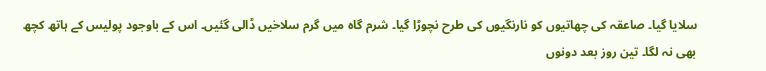سلایا گیا۔ صاعقہ کی چھاتیوں کو نارنگیوں کی طرح نچوڑا گیا۔ شرم گاہ میں گرم سلاخیں ڈالی گئیں۔ اس کے باوجود پولیس کے ہاتھ کچھ بھی نہ لگا۔ تین روز بعد دونوں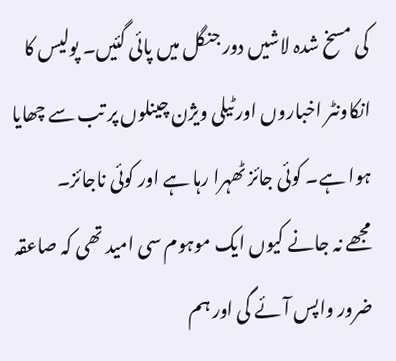کی مسخ شدہ لاشیں دور جنگل میں پائی گئیں۔ پولیس کا انکاونٹر اخباروں اور ٹیلی ویژن چینلوں پر تب سے چھایا ہوا ہے۔ کوئی جائز ٹھہرا رہا ہے اور کوئی ناجائز۔
مجھے نہ جانے کیوں ایک موہوم سی امید تھی کہ صاعقہ ضرور واپس آئے گی اور ہم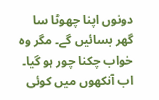دونوں اپنا چھوٹا سا گھر بسائیں گے۔ مگر وہ خواب چکنا چور ہو گیا۔ اب آنکھوں میں کوئی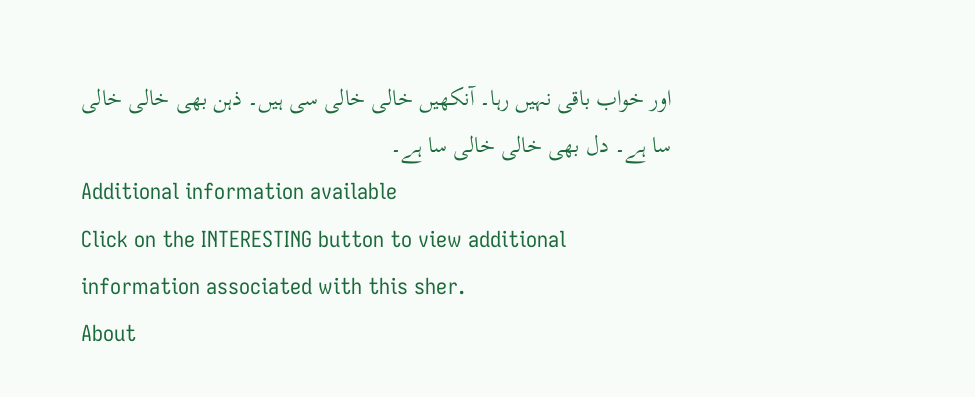اور خواب باقی نہیں رہا۔ آنکھیں خالی خالی سی ہیں۔ ذہن بھی خالی خالی سا ہے۔ دل بھی خالی خالی سا ہے۔
Additional information available
Click on the INTERESTING button to view additional information associated with this sher.
About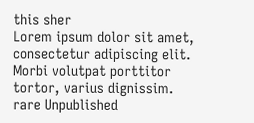this sher
Lorem ipsum dolor sit amet, consectetur adipiscing elit. Morbi volutpat porttitor tortor, varius dignissim.
rare Unpublished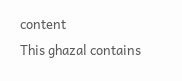content
This ghazal contains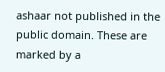ashaar not published in the public domain. These are marked by a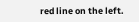red line on the left.